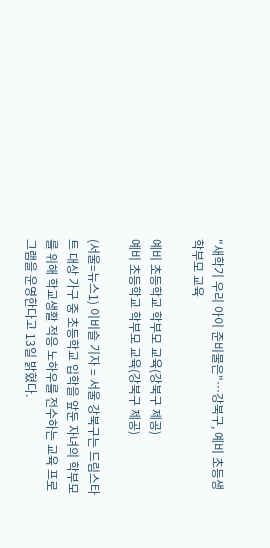"새학기 우리 아이 준비물은"…강북구, 예비 초등생 학부모 교육

예비 초등학교 학부모 교육(강북구 제공)
예비 초등학교 학부모 교육(강북구 제공)

(서울=뉴스1) 이비슬 기자 = 서울 강북구는 드림스타트 대상 가구 중 초등학교 입학을 앞둔 자녀의 학부모를 위해 학교생활 적응 노하우를 전수하는 교육 프로그램을 운영한다고 13일 밝혔다.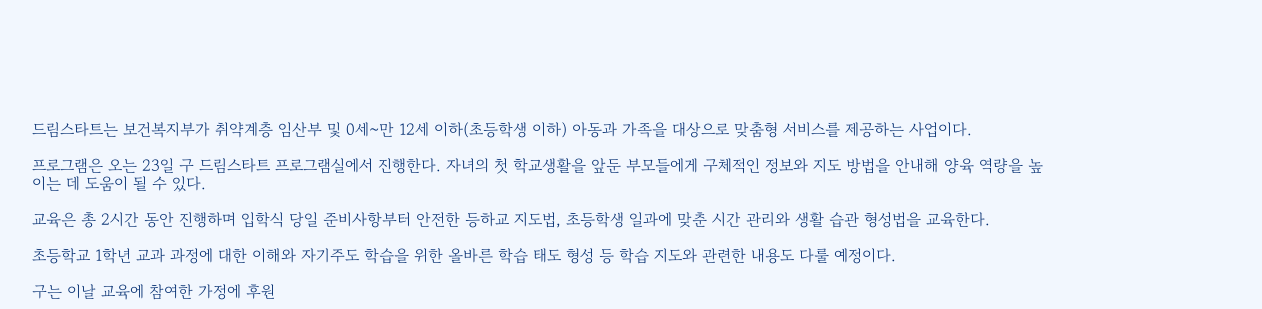드림스타트는 보건복지부가 취약계층 임산부 및 0세~만 12세 이하(초등학생 이하) 아동과 가족을 대상으로 맞춤형 서비스를 제공하는 사업이다.

프로그램은 오는 23일 구 드림스타트 프로그램실에서 진행한다. 자녀의 첫 학교생활을 앞둔 부모들에게 구체적인 정보와 지도 방법을 안내해 양육 역량을 높이는 데 도움이 될 수 있다.

교육은 총 2시간 동안 진행하며 입학식 당일 준비사항부터 안전한 등하교 지도법, 초등학생 일과에 맞춘 시간 관리와 생활 습관 형성법을 교육한다.

초등학교 1학년 교과 과정에 대한 이해와 자기주도 학습을 위한 올바른 학습 태도 형성 등 학습 지도와 관련한 내용도 다룰 예정이다.

구는 이날 교육에 참여한 가정에 후원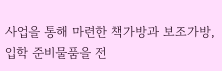사업을 통해 마련한 책가방과 보조가방, 입학 준비물품을 전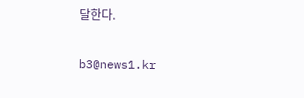달한다.

b3@news1.kr